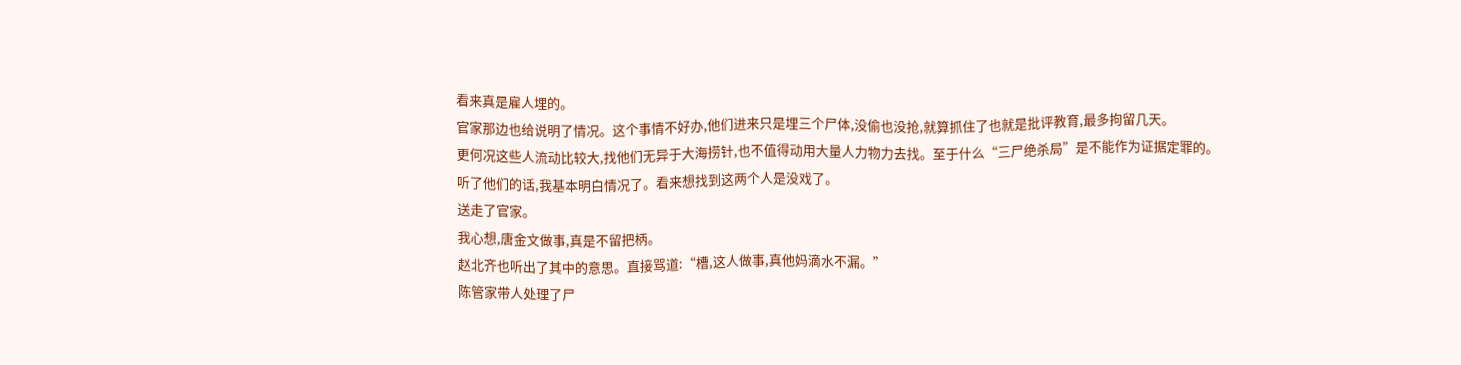看来真是雇人埋的。
官家那边也给说明了情况。这个事情不好办,他们进来只是埋三个尸体,没偷也没抢,就算抓住了也就是批评教育,最多拘留几天。
更何况这些人流动比较大,找他们无异于大海捞针,也不值得动用大量人力物力去找。至于什么“三尸绝杀局”是不能作为证据定罪的。
听了他们的话,我基本明白情况了。看来想找到这两个人是没戏了。
送走了官家。
我心想,唐金文做事,真是不留把柄。
赵北齐也听出了其中的意思。直接骂道:“槽,这人做事,真他妈滴水不漏。”
陈管家带人处理了尸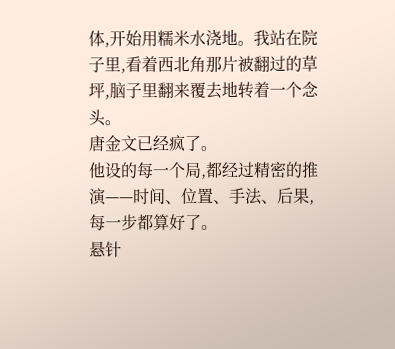体,开始用糯米水浇地。我站在院子里,看着西北角那片被翻过的草坪,脑子里翻来覆去地转着一个念头。
唐金文已经疯了。
他设的每一个局,都经过精密的推演——时间、位置、手法、后果,每一步都算好了。
悬针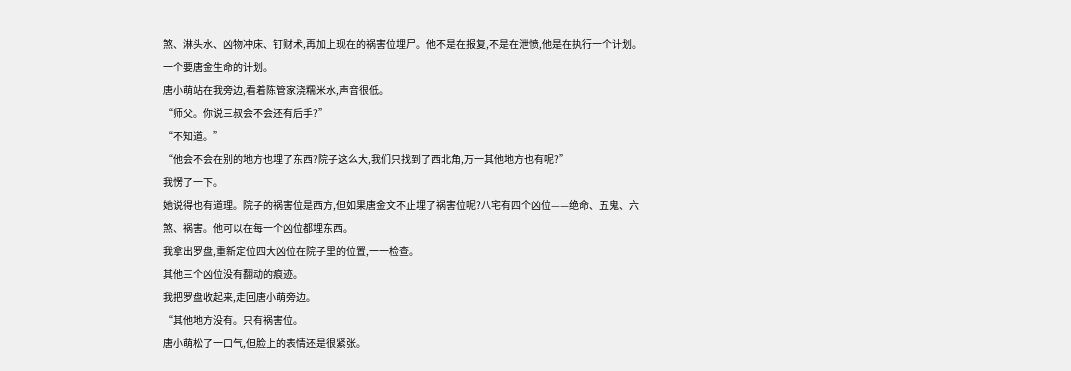煞、淋头水、凶物冲床、钉财术,再加上现在的祸害位埋尸。他不是在报复,不是在泄愤,他是在执行一个计划。
一个要唐金生命的计划。
唐小萌站在我旁边,看着陈管家浇糯米水,声音很低。
“师父。你说三叔会不会还有后手?”
“不知道。”
“他会不会在别的地方也埋了东西?院子这么大,我们只找到了西北角,万一其他地方也有呢?”
我愣了一下。
她说得也有道理。院子的祸害位是西方,但如果唐金文不止埋了祸害位呢?八宅有四个凶位——绝命、五鬼、六煞、祸害。他可以在每一个凶位都埋东西。
我拿出罗盘,重新定位四大凶位在院子里的位置,一一检查。
其他三个凶位没有翻动的痕迹。
我把罗盘收起来,走回唐小萌旁边。
“其他地方没有。只有祸害位。
唐小萌松了一口气,但脸上的表情还是很紧张。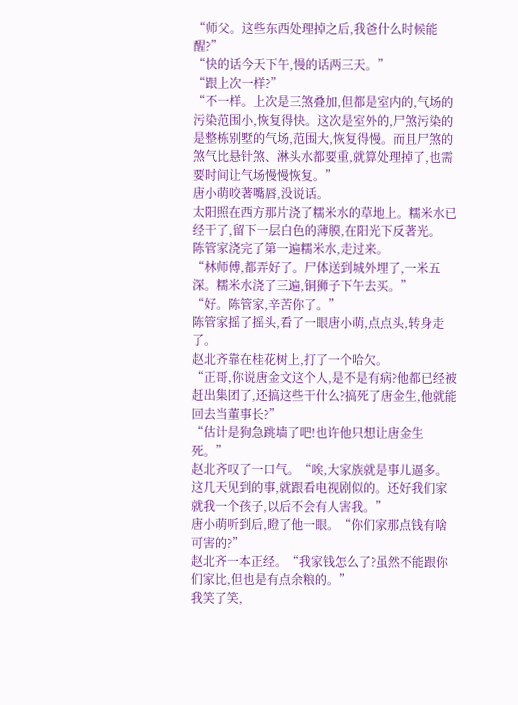“师父。这些东西处理掉之后,我爸什么时候能醒?”
“快的话今天下午,慢的话两三天。”
“跟上次一样?”
“不一样。上次是三煞叠加,但都是室内的,气场的污染范围小,恢复得快。这次是室外的,尸煞污染的是整栋别墅的气场,范围大,恢复得慢。而且尸煞的煞气比悬针煞、淋头水都要重,就算处理掉了,也需要时间让气场慢慢恢复。”
唐小萌咬著嘴唇,没说话。
太阳照在西方那片浇了糯米水的草地上。糯米水已经干了,留下一层白色的薄膜,在阳光下反著光。
陈管家浇完了第一遍糯米水,走过来。
“林师傅,都弄好了。尸体送到城外埋了,一米五深。糯米水浇了三遍,铜狮子下午去买。”
“好。陈管家,辛苦你了。”
陈管家摇了摇头,看了一眼唐小萌,点点头,转身走了。
赵北齐靠在桂花树上,打了一个哈欠。
“正哥,你说唐金文这个人,是不是有病?他都已经被赶出集团了,还搞这些干什么?搞死了唐金生,他就能回去当董事长?”
“估计是狗急跳墙了吧!也许他只想让唐金生死。”
赵北齐叹了一口气。“唉,大家族就是事儿逼多。这几天见到的事,就跟看电视剧似的。还好我们家就我一个孩子,以后不会有人害我。”
唐小萌听到后,瞪了他一眼。“你们家那点钱有啥可害的?”
赵北齐一本正经。“我家钱怎么了?虽然不能跟你们家比,但也是有点余粮的。”
我笑了笑,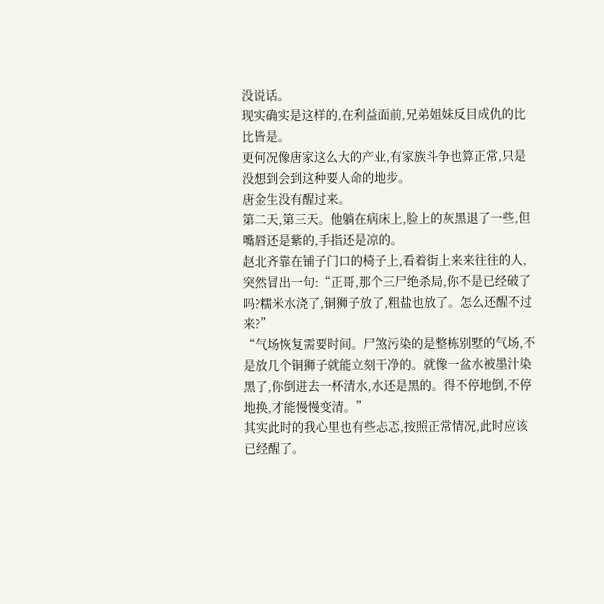没说话。
现实确实是这样的,在利益面前,兄弟姐妹反目成仇的比比皆是。
更何况像唐家这么大的产业,有家族斗争也算正常,只是没想到会到这种要人命的地步。
唐金生没有醒过来。
第二天,第三天。他躺在病床上,脸上的灰黑退了一些,但嘴唇还是紫的,手指还是凉的。
赵北齐靠在铺子门口的椅子上,看着街上来来往往的人,突然冒出一句:“正哥,那个三尸绝杀局,你不是已经破了吗?糯米水浇了,铜狮子放了,粗盐也放了。怎么还醒不过来?”
“气场恢复需要时间。尸煞污染的是整栋别墅的气场,不是放几个铜狮子就能立刻干净的。就像一盆水被墨汁染黑了,你倒进去一杯清水,水还是黑的。得不停地倒,不停地换,才能慢慢变清。”
其实此时的我心里也有些忐忑,按照正常情况,此时应该已经醒了。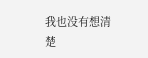我也没有想清楚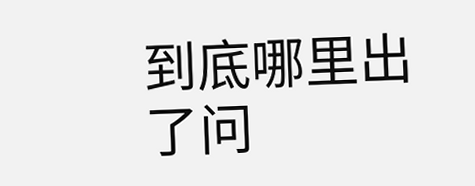到底哪里出了问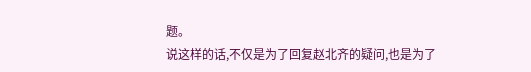题。
说这样的话,不仅是为了回复赵北齐的疑问,也是为了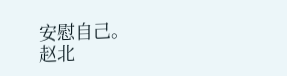安慰自己。
赵北